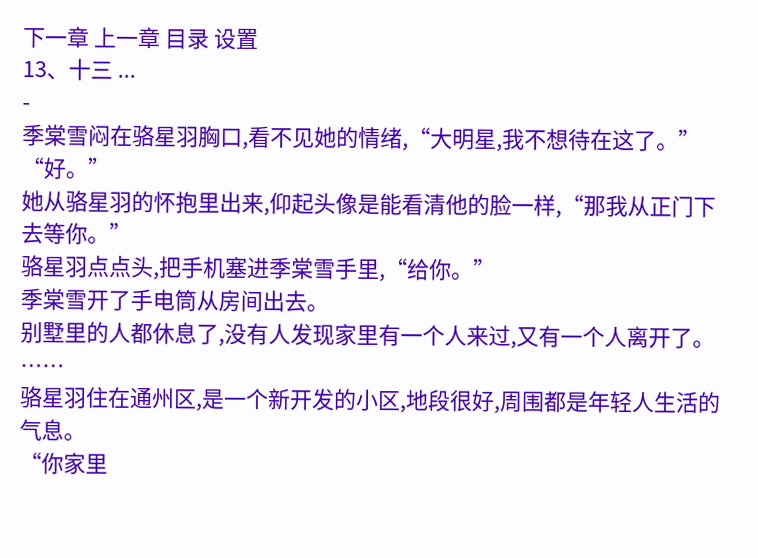下一章 上一章 目录 设置
13、十三 ...
-
季棠雪闷在骆星羽胸口,看不见她的情绪,“大明星,我不想待在这了。”
“好。”
她从骆星羽的怀抱里出来,仰起头像是能看清他的脸一样,“那我从正门下去等你。”
骆星羽点点头,把手机塞进季棠雪手里,“给你。”
季棠雪开了手电筒从房间出去。
别墅里的人都休息了,没有人发现家里有一个人来过,又有一个人离开了。
……
骆星羽住在通州区,是一个新开发的小区,地段很好,周围都是年轻人生活的气息。
“你家里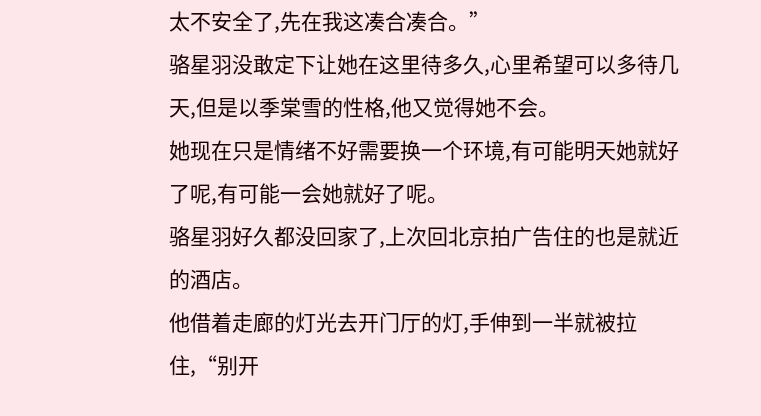太不安全了,先在我这凑合凑合。”
骆星羽没敢定下让她在这里待多久,心里希望可以多待几天,但是以季棠雪的性格,他又觉得她不会。
她现在只是情绪不好需要换一个环境,有可能明天她就好了呢,有可能一会她就好了呢。
骆星羽好久都没回家了,上次回北京拍广告住的也是就近的酒店。
他借着走廊的灯光去开门厅的灯,手伸到一半就被拉住,“别开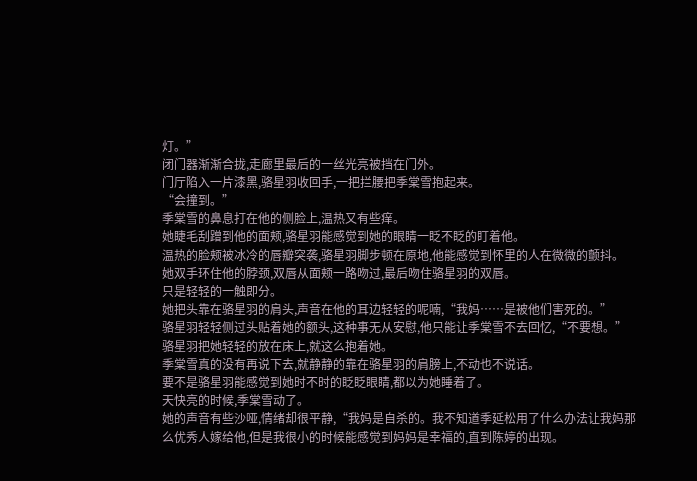灯。”
闭门器渐渐合拢,走廊里最后的一丝光亮被挡在门外。
门厅陷入一片漆黑,骆星羽收回手,一把拦腰把季棠雪抱起来。
“会撞到。”
季棠雪的鼻息打在他的侧脸上,温热又有些痒。
她睫毛刮蹭到他的面颊,骆星羽能感觉到她的眼睛一眨不眨的盯着他。
温热的脸颊被冰冷的唇瓣突袭,骆星羽脚步顿在原地,他能感觉到怀里的人在微微的颤抖。
她双手环住他的脖颈,双唇从面颊一路吻过,最后吻住骆星羽的双唇。
只是轻轻的一触即分。
她把头靠在骆星羽的肩头,声音在他的耳边轻轻的呢喃,“我妈……是被他们害死的。”
骆星羽轻轻侧过头贴着她的额头,这种事无从安慰,他只能让季棠雪不去回忆,“不要想。”
骆星羽把她轻轻的放在床上,就这么抱着她。
季棠雪真的没有再说下去,就静静的靠在骆星羽的肩膀上,不动也不说话。
要不是骆星羽能感觉到她时不时的眨眨眼睛,都以为她睡着了。
天快亮的时候,季棠雪动了。
她的声音有些沙哑,情绪却很平静,“我妈是自杀的。我不知道季延松用了什么办法让我妈那么优秀人嫁给他,但是我很小的时候能感觉到妈妈是幸福的,直到陈婷的出现。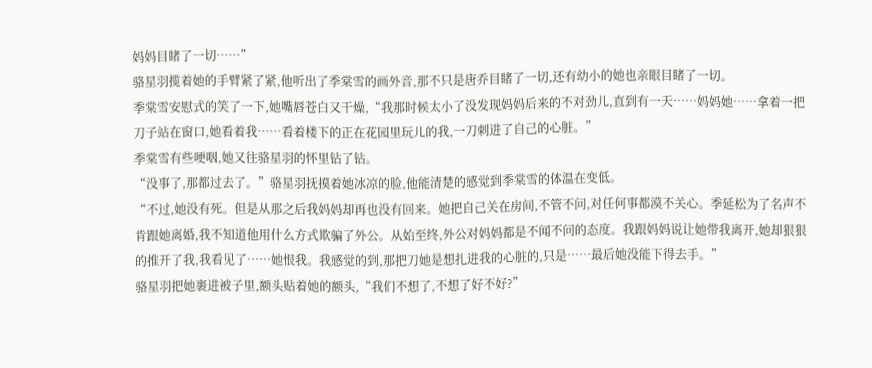妈妈目睹了一切……”
骆星羽揽着她的手臂紧了紧,他听出了季棠雪的画外音,那不只是唐乔目睹了一切,还有幼小的她也亲眼目睹了一切。
季棠雪安慰式的笑了一下,她嘴唇苍白又干燥,“我那时候太小了没发现妈妈后来的不对劲儿,直到有一天……妈妈她……拿着一把刀子站在窗口,她看着我……看着楼下的正在花园里玩儿的我,一刀刺进了自己的心脏。”
季棠雪有些哽咽,她又往骆星羽的怀里钻了钻。
“没事了,那都过去了。”骆星羽抚摸着她冰凉的脸,他能清楚的感觉到季棠雪的体温在变低。
“不过,她没有死。但是从那之后我妈妈却再也没有回来。她把自己关在房间,不管不问,对任何事都漠不关心。季延松为了名声不肯跟她离婚,我不知道他用什么方式欺骗了外公。从始至终,外公对妈妈都是不闻不问的态度。我跟妈妈说让她带我离开,她却狠狠的推开了我,我看见了……她恨我。我感觉的到,那把刀她是想扎进我的心脏的,只是……最后她没能下得去手。”
骆星羽把她裹进被子里,额头贴着她的额头,“我们不想了,不想了好不好?”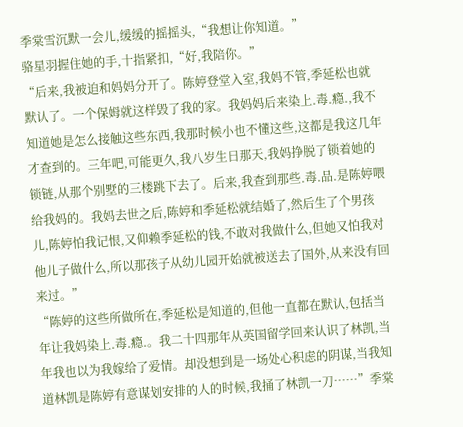季棠雪沉默一会儿,缓缓的摇摇头,“我想让你知道。”
骆星羽握住她的手,十指紧扣,“好,我陪你。”
“后来,我被迫和妈妈分开了。陈婷登堂入室,我妈不管,季延松也就默认了。一个保姆就这样毁了我的家。我妈妈后来染上.毒.瘾.,我不知道她是怎么接触这些东西,我那时候小也不懂这些,这都是我这几年才查到的。三年吧,可能更久,我八岁生日那天,我妈挣脱了锁着她的锁链,从那个别墅的三楼跳下去了。后来,我查到那些.毒.品.是陈婷喂给我妈的。我妈去世之后,陈婷和季延松就结婚了,然后生了个男孩儿,陈婷怕我记恨,又仰赖季延松的钱,不敢对我做什么,但她又怕我对他儿子做什么,所以那孩子从幼儿园开始就被送去了国外,从来没有回来过。”
“陈婷的这些所做所在,季延松是知道的,但他一直都在默认,包括当年让我妈染上.毒.瘾.。我二十四那年从英国留学回来认识了林凯,当年我也以为我嫁给了爱情。却没想到是一场处心积虑的阴谋,当我知道林凯是陈婷有意谋划安排的人的时候,我捅了林凯一刀……”季棠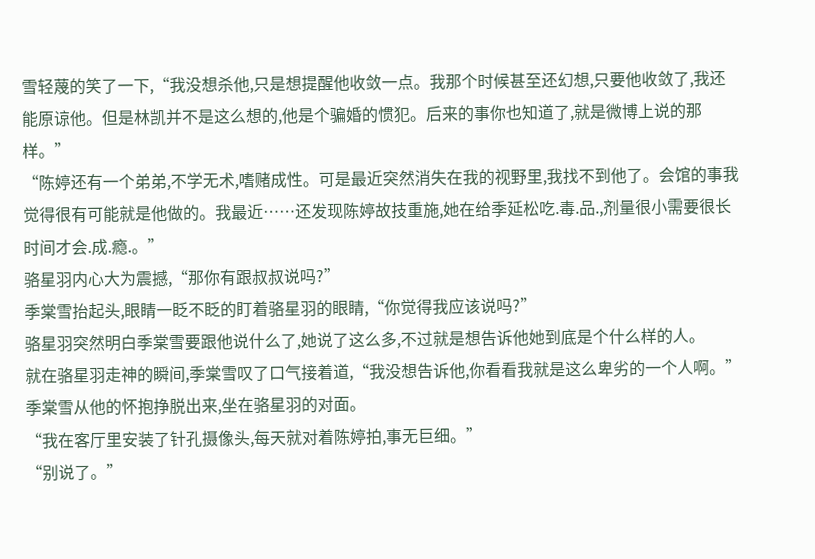雪轻蔑的笑了一下,“我没想杀他,只是想提醒他收敛一点。我那个时候甚至还幻想,只要他收敛了,我还能原谅他。但是林凯并不是这么想的,他是个骗婚的惯犯。后来的事你也知道了,就是微博上说的那样。”
“陈婷还有一个弟弟,不学无术,嗜赌成性。可是最近突然消失在我的视野里,我找不到他了。会馆的事我觉得很有可能就是他做的。我最近……还发现陈婷故技重施,她在给季延松吃.毒.品.,剂量很小需要很长时间才会.成.瘾.。”
骆星羽内心大为震撼,“那你有跟叔叔说吗?”
季棠雪抬起头,眼睛一眨不眨的盯着骆星羽的眼睛,“你觉得我应该说吗?”
骆星羽突然明白季棠雪要跟他说什么了,她说了这么多,不过就是想告诉他她到底是个什么样的人。
就在骆星羽走神的瞬间,季棠雪叹了口气接着道,“我没想告诉他,你看看我就是这么卑劣的一个人啊。”
季棠雪从他的怀抱挣脱出来,坐在骆星羽的对面。
“我在客厅里安装了针孔摄像头,每天就对着陈婷拍,事无巨细。”
“别说了。”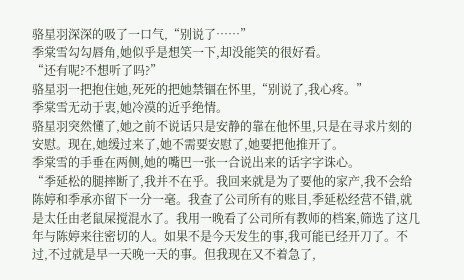骆星羽深深的吸了一口气,“别说了……”
季棠雪勾勾唇角,她似乎是想笑一下,却没能笑的很好看。
“还有呢?不想听了吗?”
骆星羽一把抱住她,死死的把她禁锢在怀里,“别说了,我心疼。”
季棠雪无动于衷,她冷漠的近乎绝情。
骆星羽突然懂了,她之前不说话只是安静的靠在他怀里,只是在寻求片刻的安慰。现在,她缓过来了,她不需要安慰了,她要把他推开了。
季棠雪的手垂在两侧,她的嘴巴一张一合说出来的话字字诛心。
“季延松的腿摔断了,我并不在乎。我回来就是为了要他的家产,我不会给陈婷和季承亦留下一分一毫。我查了公司所有的账目,季延松经营不错,就是太任由老鼠屎搅混水了。我用一晚看了公司所有教师的档案,筛选了这几年与陈婷来往密切的人。如果不是今天发生的事,我可能已经开刀了。不过,不过就是早一天晚一天的事。但我现在又不着急了,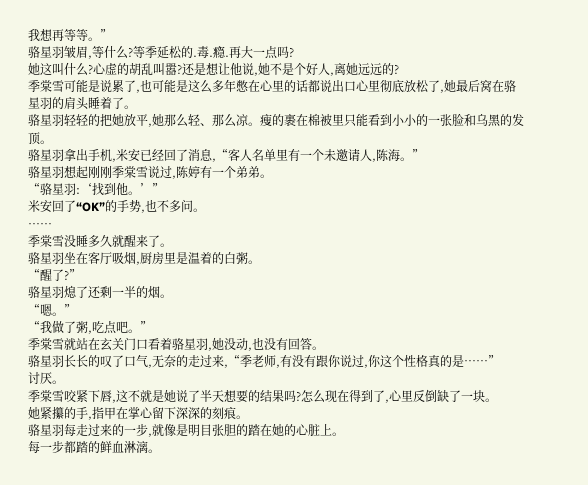我想再等等。”
骆星羽皱眉,等什么?等季延松的.毒.瘾.再大一点吗?
她这叫什么?心虚的胡乱叫嚣?还是想让他说,她不是个好人,离她远远的?
季棠雪可能是说累了,也可能是这么多年憋在心里的话都说出口心里彻底放松了,她最后窝在骆星羽的肩头睡着了。
骆星羽轻轻的把她放平,她那么轻、那么凉。瘦的裹在棉被里只能看到小小的一张脸和乌黑的发顶。
骆星羽拿出手机,米安已经回了消息,“客人名单里有一个未邀请人,陈海。”
骆星羽想起刚刚季棠雪说过,陈婷有一个弟弟。
“骆星羽:‘找到他。’”
米安回了“OK”的手势,也不多问。
……
季棠雪没睡多久就醒来了。
骆星羽坐在客厅吸烟,厨房里是温着的白粥。
“醒了?”
骆星羽熄了还剩一半的烟。
“嗯。”
“我做了粥,吃点吧。”
季棠雪就站在玄关门口看着骆星羽,她没动,也没有回答。
骆星羽长长的叹了口气,无奈的走过来,“季老师,有没有跟你说过,你这个性格真的是……”
讨厌。
季棠雪咬紧下唇,这不就是她说了半天想要的结果吗?怎么现在得到了,心里反倒缺了一块。
她紧攥的手,指甲在掌心留下深深的刻痕。
骆星羽每走过来的一步,就像是明目张胆的踏在她的心脏上。
每一步都踏的鲜血淋漓。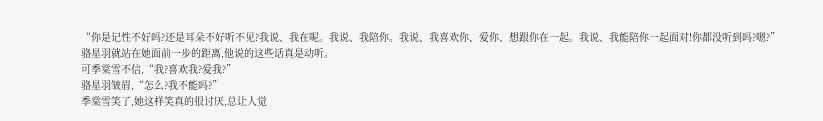“你是记性不好吗?还是耳朵不好听不见?我说、我在呢。我说、我陪你。我说、我喜欢你、爱你、想跟你在一起。我说、我能陪你一起面对!你都没听到吗?嗯?”
骆星羽就站在她面前一步的距离,他说的这些话真是动听。
可季棠雪不信,“我?喜欢我?爱我?”
骆星羽皱眉,“怎么?我不能吗?”
季棠雪笑了,她这样笑真的很讨厌,总让人觉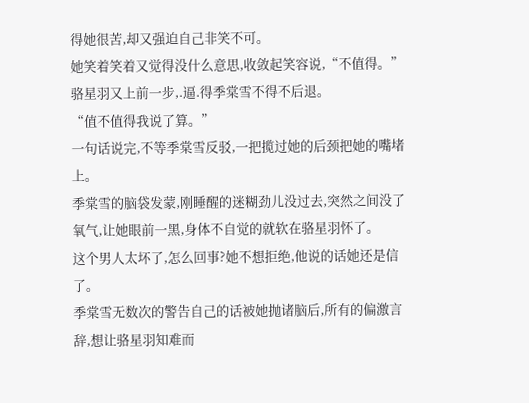得她很苦,却又强迫自己非笑不可。
她笑着笑着又觉得没什么意思,收敛起笑容说,“不值得。”
骆星羽又上前一步,.逼.得季棠雪不得不后退。
“值不值得我说了算。”
一句话说完,不等季棠雪反驳,一把揽过她的后颈把她的嘴堵上。
季棠雪的脑袋发蒙,刚睡醒的迷糊劲儿没过去,突然之间没了氧气,让她眼前一黑,身体不自觉的就软在骆星羽怀了。
这个男人太坏了,怎么回事?她不想拒绝,他说的话她还是信了。
季棠雪无数次的警告自己的话被她抛诸脑后,所有的偏激言辞,想让骆星羽知难而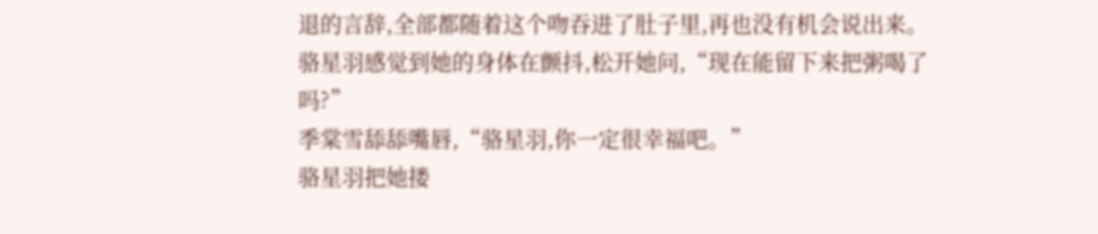退的言辞,全部都随着这个吻吞进了肚子里,再也没有机会说出来。
骆星羽感觉到她的身体在颤抖,松开她问,“现在能留下来把粥喝了吗?”
季棠雪舔舔嘴唇,“骆星羽,你一定很幸福吧。”
骆星羽把她搂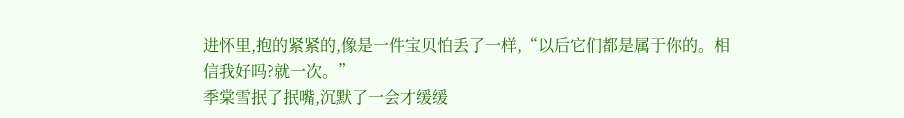进怀里,抱的紧紧的,像是一件宝贝怕丢了一样,“以后它们都是属于你的。相信我好吗?就一次。”
季棠雪抿了抿嘴,沉默了一会才缓缓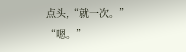点头,“就一次。”
“嗯。”